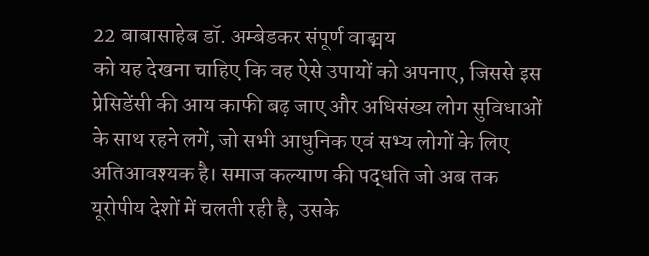22 बाबासाहेब डॉ. अम्बेडकर संपूर्ण वाङ्मय
को यह देखना चाहिए कि वह ऐसे उपायों को अपनाए, जिससे इस प्रेसिडेंसी की आय काफी बढ़ जाए और अधिसंख्य लोग सुविधाओं के साथ रहने लगें, जो सभी आधुनिक एवं सभ्य लोगों के लिए अतिआवश्यक है। समाज कल्याण की पद्धति जो अब तक यूरोपीय देशों में चलती रही है, उसके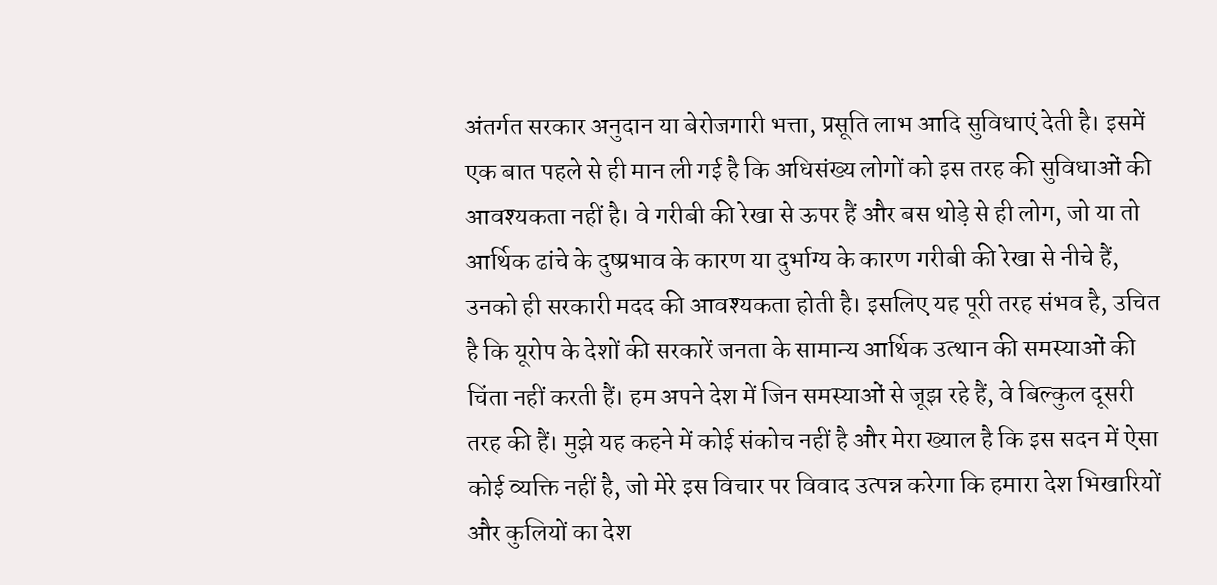अंतर्गत सरकार अनुदान या बेरोजगारी भत्ता, प्रसूति लाभ आदि सुविधाएं देती है। इसमें एक बात पहले से ही मान ली गई है कि अधिसंख्य लोगों को इस तरह की सुविधाओं की आवश्यकता नहीं है। वे गरीबी की रेखा से ऊपर हैं और बस थोड़े से ही लोग, जो या तो आर्थिक ढांचे के दुष्प्रभाव के कारण या दुर्भाग्य के कारण गरीबी की रेखा से नीचे हैं, उनको ही सरकारी मदद की आवश्यकता होती है। इसलिए यह पूरी तरह संभव है, उचित है कि यूरोप के देशों की सरकारें जनता के सामान्य आर्थिक उत्थान की समस्याओं की चिंता नहीं करती हैं। हम अपने देश में जिन समस्याओं से जूझ रहे हैं, वे बिल्कुल दूसरी तरह की हैं। मुझे यह कहने में कोई संकोच नहीं है और मेरा ख्याल है कि इस सदन में ऐसा कोई व्यक्ति नहीं है, जो मेरे इस विचार पर विवाद उत्पन्न करेगा कि हमारा देश भिखारियों और कुलियों का देश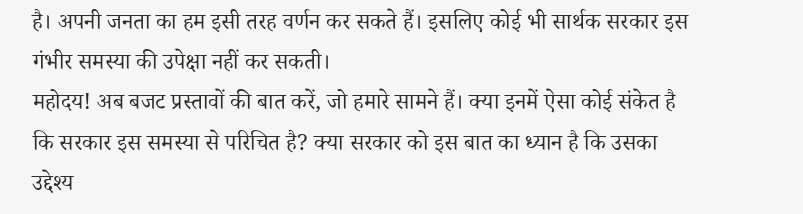है। अपनी जनता का हम इसी तरह वर्णन कर सकते हैं। इसलिए कोई भी सार्थक सरकार इस गंभीर समस्या की उपेक्षा नहीं कर सकती।
महोदय! अब बजट प्रस्तावों की बात करें, जो हमारे सामने हैं। क्या इनमें ऐसा कोई संकेत है कि सरकार इस समस्या से परिचित है? क्या सरकार को इस बात का ध्यान है कि उसका उद्देश्य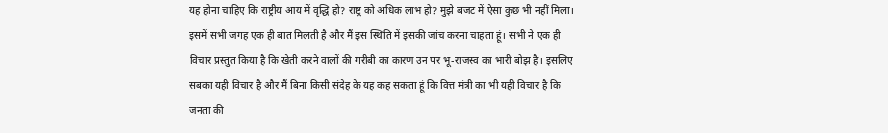यह होना चाहिए कि राष्ट्रीय आय में वृद्धि हो? राष्ट्र को अधिक लाभ हो? मुझे बजट में ऐसा कुछ भी नहीं मिला। इसमें सभी जगह एक ही बात मिलती है और मैं इस स्थिति में इसकी जांच करना चाहता हूं। सभी ने एक ही विचार प्रस्तुत किया है कि खेती करने वालों की गरीबी का कारण उन पर भू-राजस्व का भारी बोझ है। इसलिए सबका यही विचार है और मैं बिना किसी संदेह के यह कह सकता हूं कि वित्त मंत्री का भी यही विचार है कि जनता की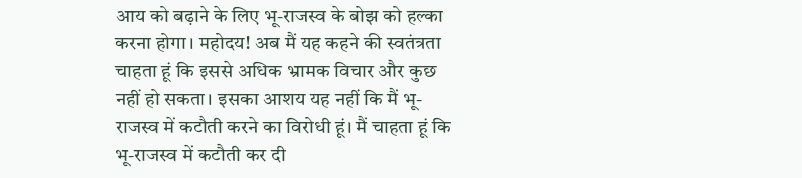आय को बढ़ाने के लिए भू-राजस्व के बोझ को हल्का करना होगा। महोदय! अब मैं यह कहने की स्वतंत्रता चाहता हूं कि इससे अधिक भ्रामक विचार और कुछ नहीं हो सकता। इसका आशय यह नहीं कि मैं भू-राजस्व में कटौती करने का विरोधी हूं। मैं चाहता हूं कि भू-राजस्व में कटौती कर दी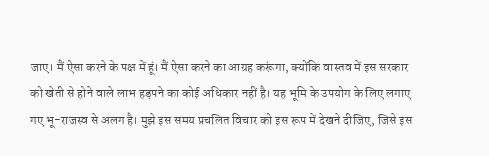जाए। मैं ऐसा करने के पक्ष में हूं। मैं ऐसा करने का आग्रह करूंगा, क्योंकि वास्तव में इस सरकार को खेती से होने वाले लाभ हड़पने का कोई अधिकार नहीं है। यह भूमि के उपयोग के लिए लगाए गए भू-राजस्व से अलग है। मुझे इस समय प्रचलित विचार को इस रूप में देखने दीजिए, जिसे इस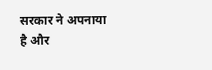सरकार ने अपनाया है और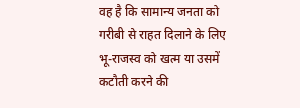वह है कि सामान्य जनता को गरीबी से राहत दिलाने के लिए भू-राजस्व को खत्म या उसमें कटौती करने की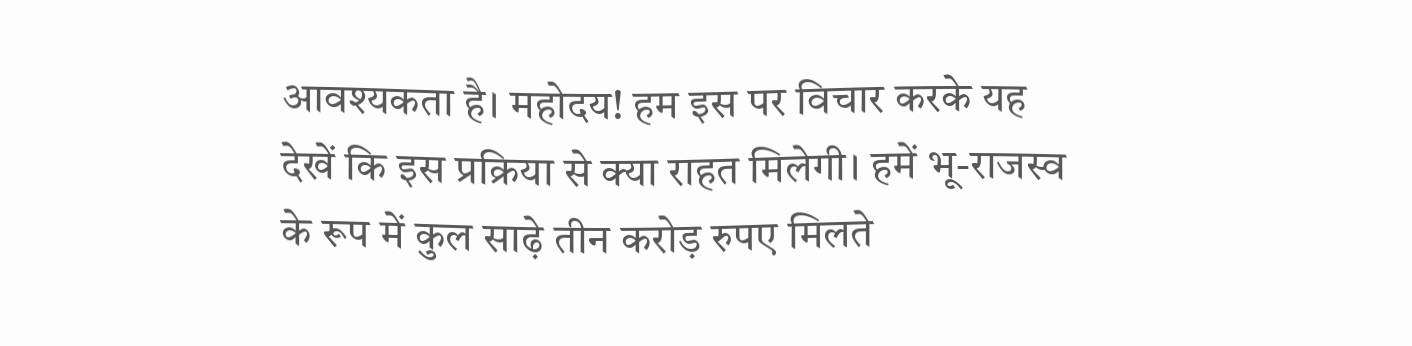आवश्यकता है। महोदय! हम इस पर विचार करके यह देखें कि इस प्रक्रिया से क्या राहत मिलेगी। हमें भू-राजस्व के रूप में कुल साढ़े तीन करोड़ रुपए मिलते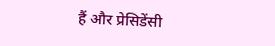हैं और प्रेसिडेंसी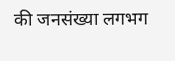की जनसंख्या लगभग